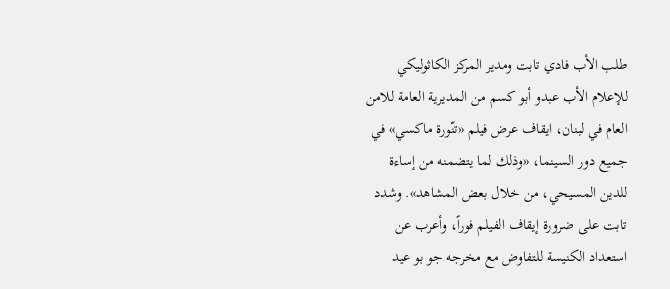طلب الأب فادي تابت ومدير المركز الكاثوليكي للإعلام الأب عبدو أبو كسم من المديرية العامة للامن العام في لبنان، ايقاف عرض فيلم «تنّورة ماكسي» في جميع دور السينما، «وذلك لما يتضمنه من إساءة للدين المسيحي، من خلال بعض المشاهد». وشدد تابت على ضرورة إيقاف الفيلم فوراً، وأعرب عن استعداد الكنيسة للتفاوض مع مخرجه جو بو عيد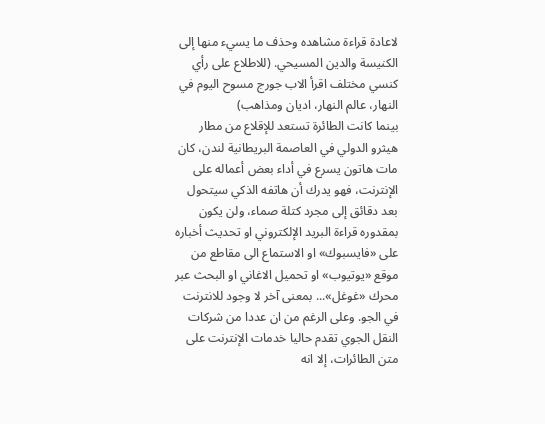لاعادة قراءة مشاهده وحذف ما يسيء منها إلى الكنيسة والدين المسيحي. (للاطلاع على رأي كنسي مختلف اقرأ الاب جورج مسوح اليوم في النهار، عالم النهار، اديان ومذاهب)
بينما كانت الطائرة تستعد للإقلاع من مطار هيثرو الدولي في العاصمة البريطانية لندن، كان مات هاتون يسرع في أداء بعض أعماله على الإنترنت، فهو يدرك أن هاتفه الذكي سيتحول بعد دقائق إلى مجرد كتلة صماء، ولن يكون بمقدوره قراءة البريد الإلكتروني او تحديث أخباره على «فايسبوك» او الاستماع الى مقاطع من موقع «يوتيوب» او تحميل الاغاني او البحث عبر محرك «غوغل»... بمعنى آخر لا وجود للانترنت في الجو. وعلى الرغم من ان عددا من شركات النقل الجوي تقدم حاليا خدمات الإنترنت على متن الطائرات، إلا انه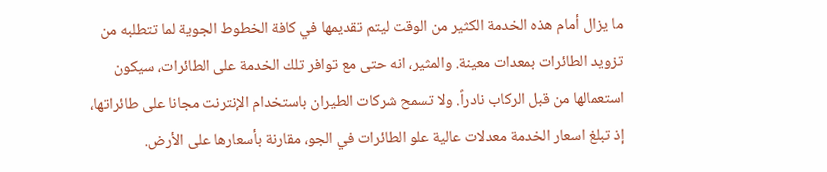ما يزال أمام هذه الخدمة الكثير من الوقت ليتم تقديمها في كافة الخطوط الجوية لما تتطلبه من تزويد الطائرات بمعدات معينة. والمثير، انه حتى مع توافر تلك الخدمة على الطائرات، سيكون استعمالها من قبل الركاب نادراً. ولا تسمح شركات الطيران باستخدام الإنترنت مجانا على طائراتها، إذ تبلغ اسعار الخدمة معدلات عالية علو الطائرات في الجو، مقارنة بأسعارها على الأرض.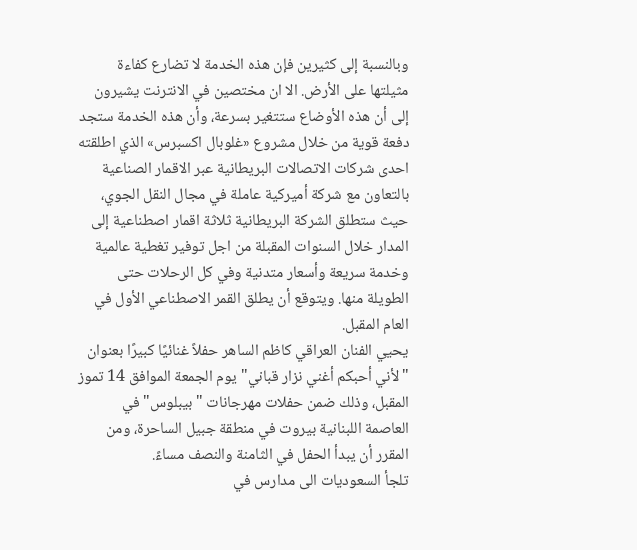وبالنسبة إلى كثيرين فإن هذه الخدمة لا تضارع كفاءة مثيلتها على الأرض. الا ان مختصين في الانترنت يشيرون إلى أن هذه الأوضاع ستتغير بسرعة، وأن هذه الخدمة ستجد دفعة قوية من خلال مشروع «غلوبال اكسبرس» الذي اطلقته احدى شركات الاتصالات البريطانية عبر الاقمار الصناعية بالتعاون مع شركة أميركية عاملة في مجال النقل الجوي، حيث ستطلق الشركة البريطانية ثلاثة اقمار اصطناعية إلى المدار خلال السنوات المقبلة من اجل توفير تغطية عالمية وخدمة سريعة وأسعار متدنية وفي كل الرحلات حتى الطويلة منها. ويتوقع أن يطلق القمر الاصطناعي الأول في العام المقبل.
يحيي الفنان العراقي كاظم الساهر حفلاً غنائيًا كبيرًا بعنوان "لأني أحبكم أغني نزار قباني" يوم الجمعة الموافق 14 تموز المقبل، وذلك ضمن حفلات مهرجانات "بيبلوس" في العاصمة اللبنانية بيروت في منطقة جبيل الساحرة، ومن المقرر أن يبدأ الحفل في الثامنة والنصف مساءً.
تلجأ السعوديات الى مدارس في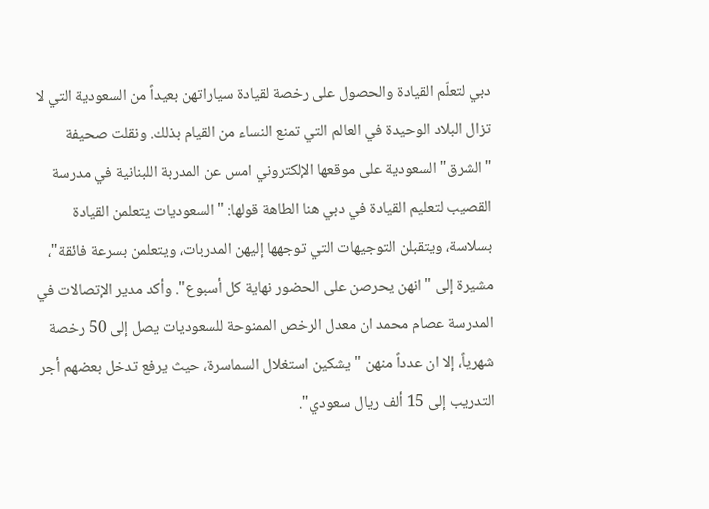دبي لتعلّم القيادة والحصول على رخصة لقيادة سياراتهن بعيداً من السعودية التي لا تزال البلاد الوحيدة في العالم التي تمنع النساء من القيام بذلك. ونقلت صحيفة "الشرق" السعودية على موقعها الإلكتروني امس عن المدربة اللبنانية في مدرسة القصيب لتعليم القيادة في دبي هنا الطاهة قولها: "السعوديات يتعلمن القيادة بسلاسة، ويتقبلن التوجيهات التي توجهها إليهن المدربات، ويتعلمن بسرعة فائقة"، مشيرة إلى "انهن يحرصن على الحضور نهاية كل أسبوع". وأكد مدير الإتصالات في المدرسة عصام محمد ان معدل الرخص الممنوحة للسعوديات يصل إلى 50 رخصة شهرياً، إلا ان عدداً منهن "يشكين استغلال السماسرة، حيث يرفع تدخل بعضهم أجر التدريب إلى 15 ألف ريال سعودي".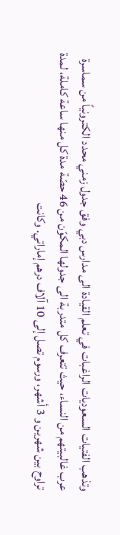وتذهب الفتيات السعوديات الراغبات في تعلم القيادة الى مدارس دبي وفق جدول زمني محدد الكترونياً من سماسرة عرب غالبيتهم من النساء، حيث تتعرف كل متدربة الى جدولها المكوّن من 46 حصّة مدة كل منها ساعة كاملة، لمدة تراوح بين شهرين و 3 أشهر، ورسوم تصل إلى 10 آلاف درهم إماراتي. وكانت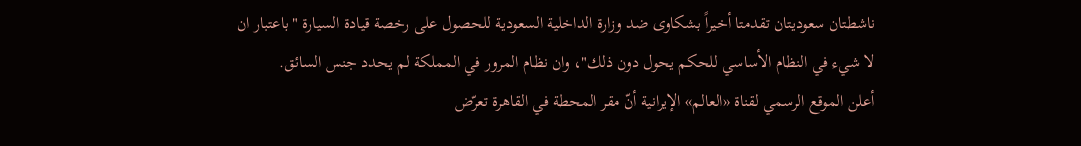ناشطتان سعوديتان تقدمتا أخيراً بشكاوى ضد وزارة الداخلية السعودية للحصول على رخصة قيادة السيارة "باعتبار ان لا شيء في النظام الأساسي للحكم يحول دون ذلك"، وان نظام المرور في المملكة لم يحدد جنس السائق.
أعلن الموقع الرسمي لقناة «العالم» الإيرانية أنّ مقر المحطة في القاهرة تعرّض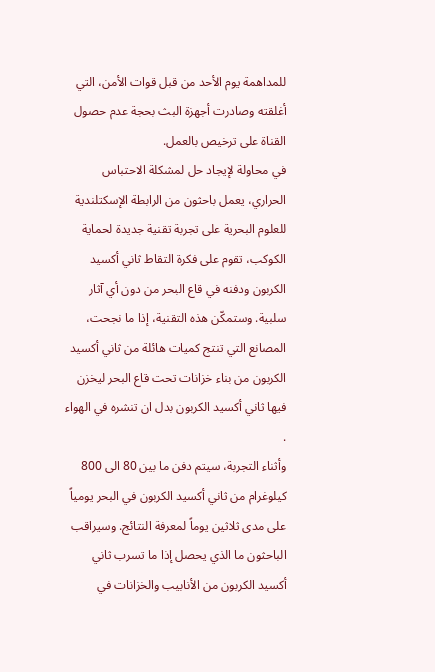للمداهمة يوم الأحد من قبل قوات الأمن، التي أغلقته وصادرت أجهزة البث بحجة عدم حصول القناة على ترخيص بالعمل.
في محاولة لإيجاد حل لمشكلة الاحتباس الحراري، يعمل باحثون من الرابطة الإسكتلندية للعلوم البحرية على تجربة تقنية جديدة لحماية الكوكب، تقوم على فكرة التقاط ثاني أكسيد الكربون ودفنه في قاع البحر من دون أي آثار سلبية. وستمكّن هذه التقنية، إذا ما نجحت، المصانع التي تنتج كميات هائلة من ثاني أكسيد الكربون من بناء خزانات تحت قاع البحر ليخزن فيها ثاني أكسيد الكربون بدل ان تنشره في الهواء .
وأثناء التجربة، سيتم دفن ما بين 80 الى 800 كيلوغرام من ثاني أكسيد الكربون في البحر يومياً على مدى ثلاثين يوماً لمعرفة النتائج. وسيراقب الباحثون ما الذي يحصل إذا ما تسرب ثاني أكسيد الكربون من الأنابيب والخزانات في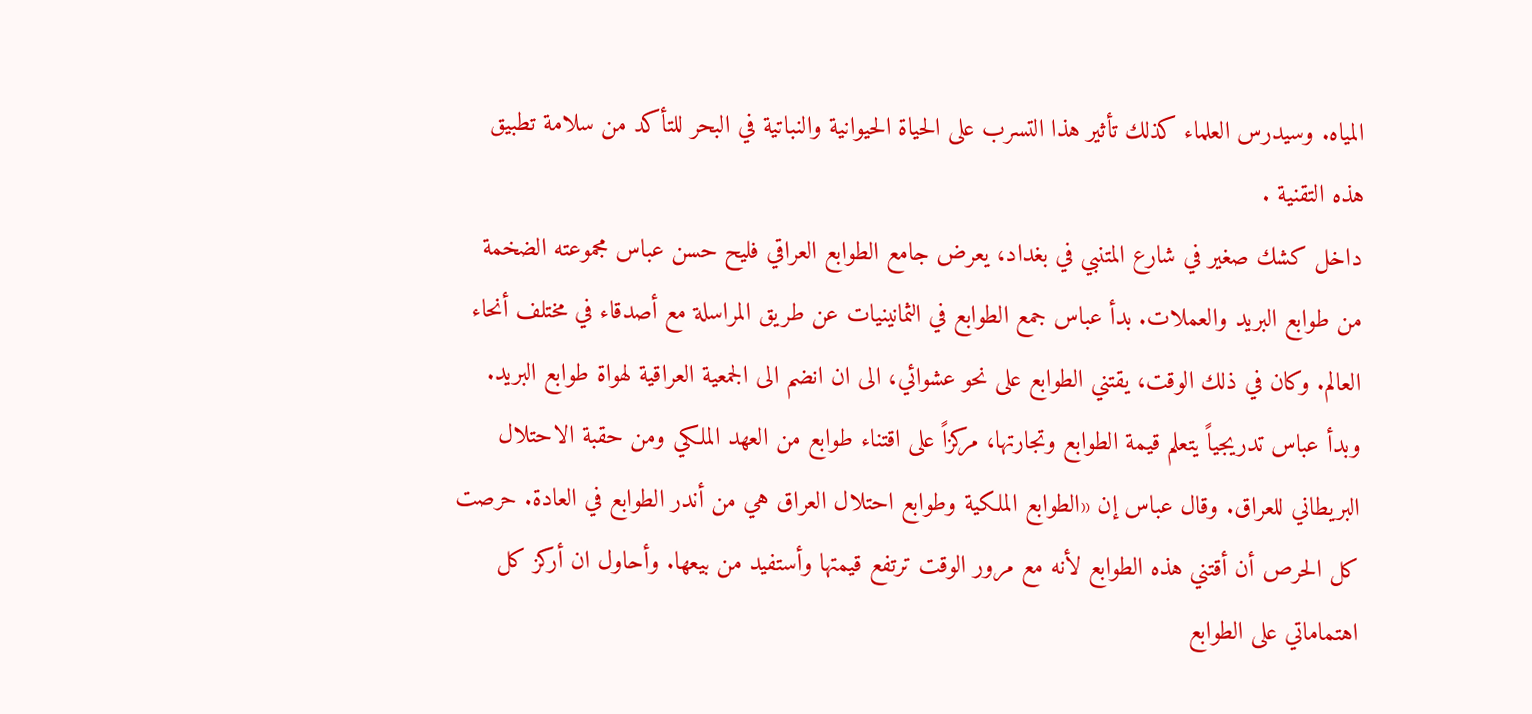المياه. وسيدرس العلماء كذلك تأثير هذا التسرب على الحياة الحيوانية والنباتية في البحر للتأكد من سلامة تطبيق هذه التقنية .
داخل كشك صغير في شارع المتنبي في بغداد، يعرض جامع الطوابع العراقي فليح حسن عباس مجموعته الضخمة من طوابع البريد والعملات. بدأ عباس جمع الطوابع في الثمانينيات عن طريق المراسلة مع أصدقاء في مختلف أنحاء العالم. وكان في ذلك الوقت، يقتني الطوابع على نحو عشوائي، الى ان انضم الى الجمعية العراقية لهواة طوابع البريد. وبدأ عباس تدريجياً يتعلم قيمة الطوابع وتجارتها، مركزاً على اقتناء طوابع من العهد الملكي ومن حقبة الاحتلال البريطاني للعراق. وقال عباس إن «الطوابع الملكية وطوابع احتلال العراق هي من أندر الطوابع في العادة. حرصت كل الحرص أن أقتني هذه الطوابع لأنه مع مرور الوقت ترتفع قيمتها وأستفيد من بيعها. وأحاول ان أركز كل اهتماماتي على الطوابع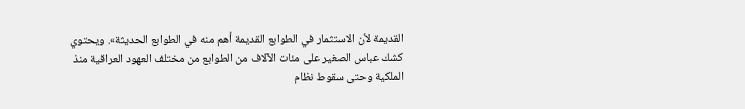القديمة لأن الاستثمار في الطوابع القديمة أهم منه في الطوابع الحديثة». ويحتوي كشك عباس الصغير على مئات الآلاف من الطوابع من مختلف العهود العراقية منذ الملكية وحتى سقوط نظام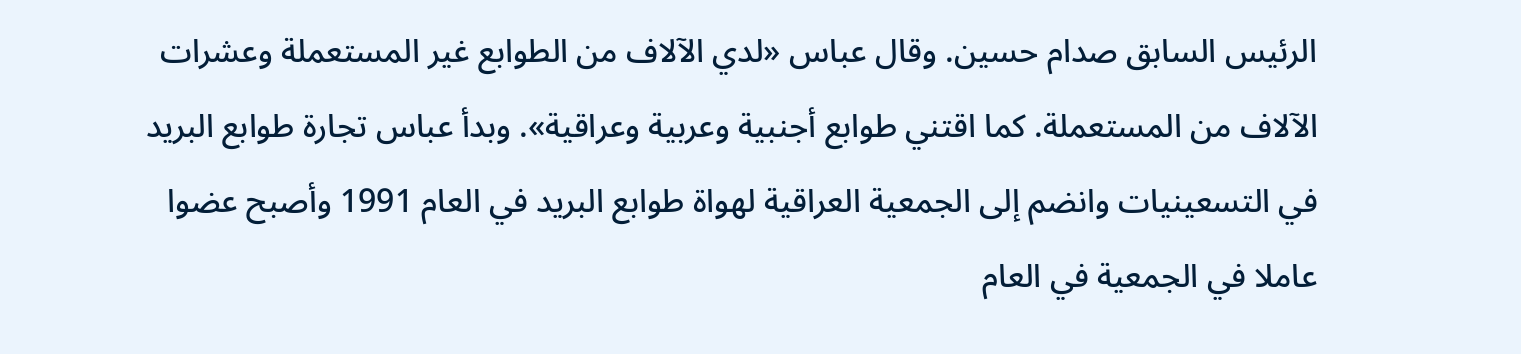الرئيس السابق صدام حسين. وقال عباس «لدي الآلاف من الطوابع غير المستعملة وعشرات الآلاف من المستعملة. كما اقتني طوابع أجنبية وعربية وعراقية». وبدأ عباس تجارة طوابع البريد في التسعينيات وانضم إلى الجمعية العراقية لهواة طوابع البريد في العام 1991 وأصبح عضوا عاملا في الجمعية في العام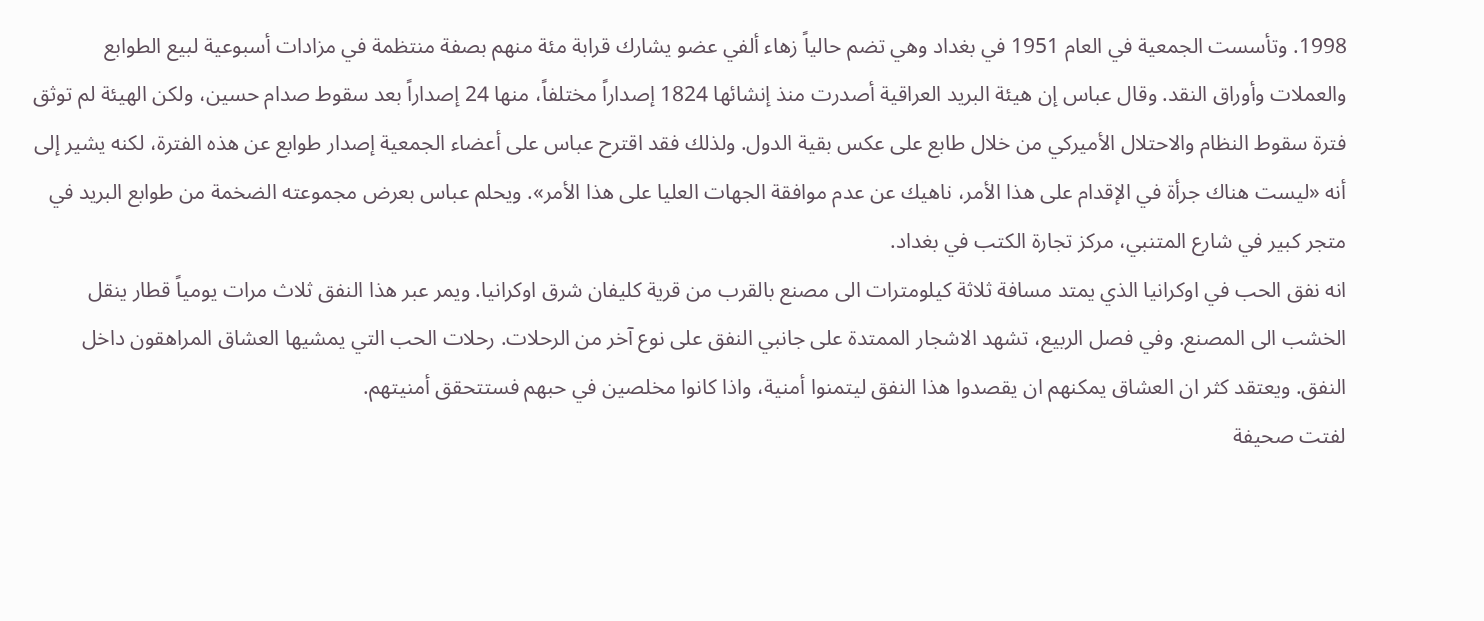1998. وتأسست الجمعية في العام 1951 في بغداد وهي تضم حالياً زهاء ألفي عضو يشارك قرابة مئة منهم بصفة منتظمة في مزادات أسبوعية لبيع الطوابع والعملات وأوراق النقد. وقال عباس إن هيئة البريد العراقية أصدرت منذ إنشائها 1824 إصداراً مختلفاً، منها 24 إصداراً بعد سقوط صدام حسين، ولكن الهيئة لم توثق فترة سقوط النظام والاحتلال الأميركي من خلال طابع على عكس بقية الدول. ولذلك فقد اقترح عباس على أعضاء الجمعية إصدار طوابع عن هذه الفترة، لكنه يشير إلى أنه «ليست هناك جرأة في الإقدام على هذا الأمر، ناهيك عن عدم موافقة الجهات العليا على هذا الأمر». ويحلم عباس بعرض مجموعته الضخمة من طوابع البريد في متجر كبير في شارع المتنبي، مركز تجارة الكتب في بغداد.
انه نفق الحب في اوكرانيا الذي يمتد مسافة ثلاثة كيلومترات الى مصنع بالقرب من قرية كليفان شرق اوكرانيا. ويمر عبر هذا النفق ثلاث مرات يومياً قطار ينقل الخشب الى المصنع. وفي فصل الربيع، تشهد الاشجار الممتدة على جانبي النفق على نوع آخر من الرحلات. رحلات الحب التي يمشيها العشاق المراهقون داخل النفق. ويعتقد كثر ان العشاق يمكنهم ان يقصدوا هذا النفق ليتمنوا أمنية، واذا كانوا مخلصين في حبهم فستتحقق أمنيتهم.
لفتت صحيفة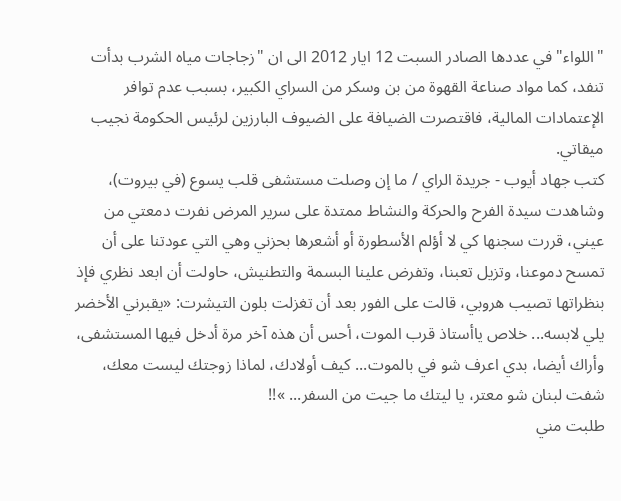"اللواء" في عددها الصادر السبت 12 ايار 2012 الى ان "زجاجات مياه الشرب بدأت تنفد، كما مواد صناعة القهوة من بن وسكر من السراي الكبير، بسبب عدم توافر الإعتمادات المالية، فاقتصرت الضيافة على الضيوف البارزين لرئيس الحكومة نجيب ميقاتي.
كتب جهاد أيوب - جريدة الراي / ما إن وصلت مستشفى قلب يسوع (في بيروت)، وشاهدت سيدة الفرح والحركة والنشاط ممتدة على سرير المرض نفرت دمعتي من عيني، قررت سجنها كي لا أؤلم الأسطورة أو أشعرها بحزني وهي التي عودتنا على أن تمسح دموعنا، وتزيل تعبنا، وتفرض علينا البسمة والتطنيش، حاولت أن ابعد نظري فإذ بنظراتها تصيب هروبي، قالت على الفور بعد أن تغزلت بلون التيشرت: «يقبرني الأخضر يلي لابسه... خلاص ياأستاذ قرب الموت، أحس أن هذه آخر مرة أدخل فيها المستشفى، وأراك أيضا، بدي اعرف شو في بالموت... كيف أولادك، لماذا زوجتك ليست معك، شفت لبنان شو معتر، يا ليتك ما جيت من السفر... »!!
طلبت مني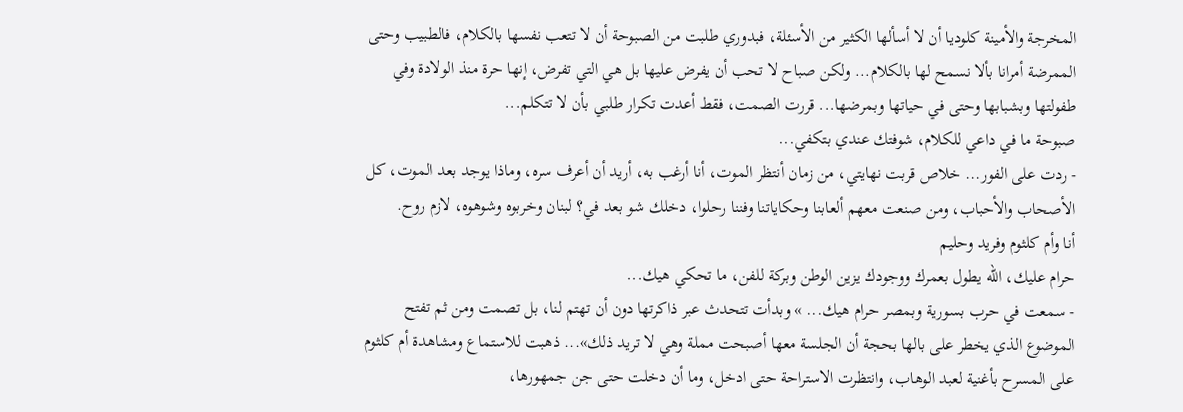المخرجة والأمينة كلوديا أن لا أسألها الكثير من الأسئلة، فبدوري طلبت من الصبوحة أن لا تتعب نفسها بالكلام، فالطبيب وحتى الممرضة أمرانا بألا نسمح لها بالكلام... ولكن صباح لا تحب أن يفرض عليها بل هي التي تفرض، إنها حرة منذ الولادة وفي طفولتها وبشبابها وحتى في حياتها وبمرضها... قررت الصمت، فقط أعدت تكرار طلبي بأن لا تتكلم...
صبوحة ما في داعي للكلام، شوفتك عندي بتكفي...
- ردت على الفور... خلاص قربت نهايتي، من زمان أنتظر الموت، أنا أرغب به، أريد أن أعرف سره، وماذا يوجد بعد الموت، كل الأصحاب والأحباب، ومن صنعت معهم ألعابنا وحكاياتنا وفننا رحلوا، دخلك شو بعد في؟ لبنان وخربوه وشوهوه، لازم روح.
أنا وأم كلثوم وفريد وحليم
حرام عليك، الله يطول بعمرك ووجودك يزين الوطن وبركة للفن، ما تحكي هيك...
- سمعت في حرب بسورية وبمصر حرام هيك... » وبدأت تتحدث عبر ذاكرتها دون أن تهتم لنا، بل تصمت ومن ثم تفتح الموضوع الذي يخطر على بالها بحجة أن الجلسة معها أصبحت مملة وهي لا تريد ذلك»... ذهبت للاستماع ومشاهدة أم كلثوم على المسرح بأغنية لعبد الوهاب، وانتظرت الاستراحة حتى ادخل، وما أن دخلت حتى جن جمهورها،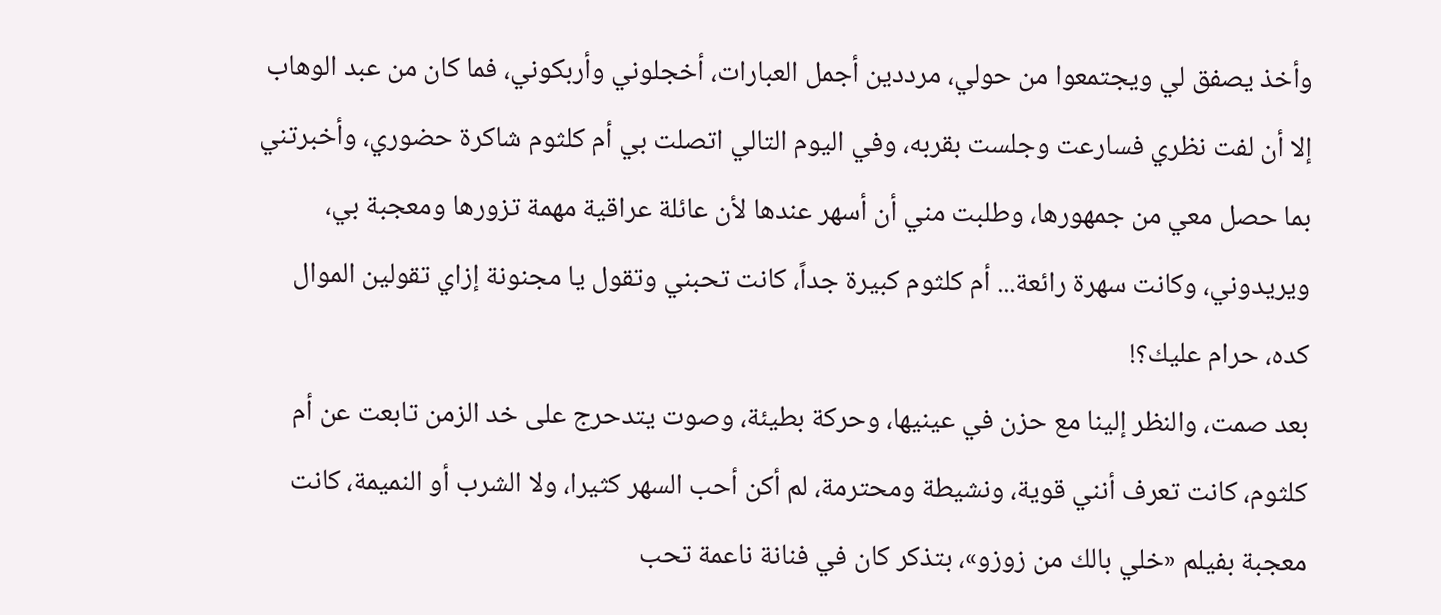وأخذ يصفق لي ويجتمعوا من حولي، مرددين أجمل العبارات، أخجلوني وأربكوني، فما كان من عبد الوهاب إلا أن لفت نظري فسارعت وجلست بقربه، وفي اليوم التالي اتصلت بي أم كلثوم شاكرة حضوري، وأخبرتني بما حصل معي من جمهورها، وطلبت مني أن أسهر عندها لأن عائلة عراقية مهمة تزورها ومعجبة بي، ويريدوني، وكانت سهرة رائعة... أم كلثوم كبيرة جداً، كانت تحبني وتقول يا مجنونة إزاي تقولين الموال كده، حرام عليك؟!
بعد صمت، والنظر إلينا مع حزن في عينيها، وحركة بطيئة، وصوت يتدحرج على خد الزمن تابعت عن أم كلثوم، كانت تعرف أنني قوية، ونشيطة ومحترمة، لم أكن أحب السهر كثيرا، ولا الشرب أو النميمة، كانت معجبة بفيلم «خلي بالك من زوزو»، بتذكر كان في فنانة ناعمة تحب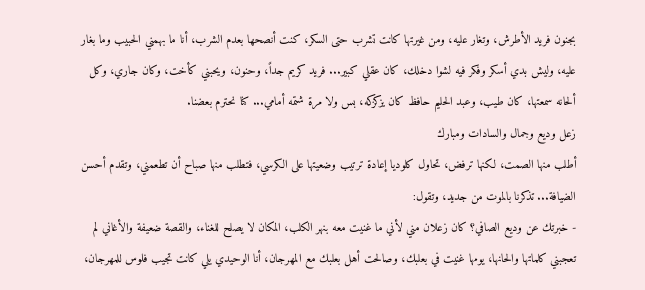بجنون فريد الأطرش، وتغار عليه، ومن غيرتها كانت تشرب حتى السكر، كنت أنصحها بعدم الشرب، أنا ما بهمني الحبيب وما بغار عليه، وليش بدي أسكر وفكر فيه لشوا دخلك، كان عقلي كبير... فريد كريم جداً، وحنون، ويحبني كأخت، وكان جاري، وكل ألحانه سمعتها، كان طيب، وعبد الحليم حافظ كان يزكزكه، بس ولا مرة شتمه أمامي... كنا نحترم بعضنا.
زعل وديع وجمال والسادات ومبارك
أطلب منها الصمت، لكنها ترفض، تحاول كلوديا إعادة ترتيب وضعيتها على الكرسي، فتطلب منها صباح أن تطعمني، وتقدم أحسن الضيافة... تذكرنا بالموت من جديد، وتقول:
- خبرتك عن وديع الصافي؟ كان زعلان مني لأني ما غنيت معه بنهر الكلب، المكان لا يصلح للغناء، والقصة ضعيفة والأغاني لم تعجبني كلماتها والحانها، يومها غنيت في بعلبك، وصالحت أهل بعلبك مع المهرجان، أنا الوحيدي يلي كانت تجيب فلوس للمهرجان،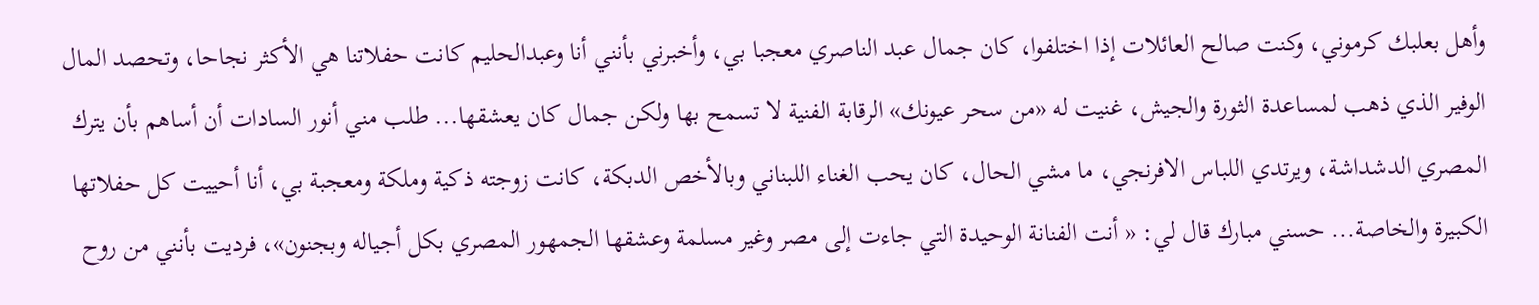وأهل بعلبك كرموني، وكنت صالح العائلات إذا اختلفوا، كان جمال عبد الناصري معجبا بي، وأخبرني بأنني أنا وعبدالحليم كانت حفلاتنا هي الأكثر نجاحا، وتحصد المال الوفير الذي ذهب لمساعدة الثورة والجيش، غنيت له «من سحر عيونك» الرقابة الفنية لا تسمح بها ولكن جمال كان يعشقها... طلب مني أنور السادات أن أساهم بأن يترك المصري الدشداشة، ويرتدي اللباس الافرنجي، ما مشي الحال، كان يحب الغناء اللبناني وبالأخص الدبكة، كانت زوجته ذكية وملكة ومعجبة بي، أنا أحييت كل حفلاتها الكبيرة والخاصة... حسني مبارك قال لي: « أنت الفنانة الوحيدة التي جاءت إلى مصر وغير مسلمة وعشقها الجمهور المصري بكل أجياله وبجنون»، فرديت بأنني من روح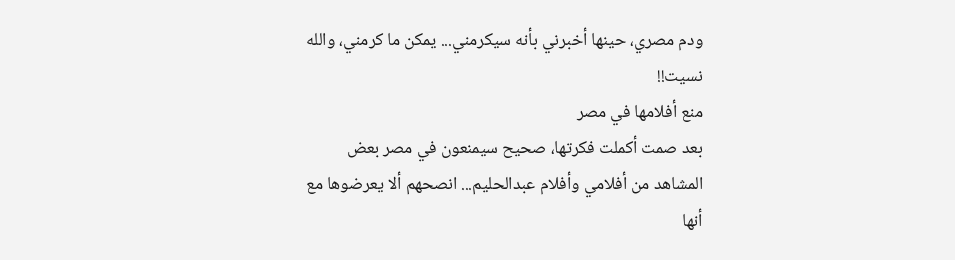ودم مصري، حينها أخبرني بأنه سيكرمني... يمكن ما كرمني، والله نسيت!!
منع أفلامها في مصر
بعد صمت أكملت فكرتها، صحيح سيمنعون في مصر بعض المشاهد من أفلامي وأفلام عبدالحليم... انصحهم ألا يعرضوها مع أنها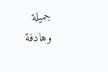جميلة وهادفة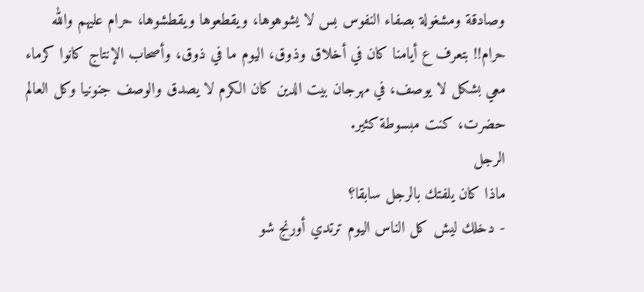وصادقة ومشغولة بصفاء النفوس بس لا يشوهوها، ويقطعوها ويقطشوها، حرام عليهم والله حرام!! بتعرف ع أيامنا كان في أخلاق وذوق، اليوم ما في ذوق، وأصحاب الإنتاج كانوا كرماء معي بشكل لا يوصف، في مهرجان بيت الدين كان الكرم لا يصدق والوصف جنونيا وكل العالم حضرت، كنت مبسوطة كثير.
الرجل
ماذا كان يلفتك بالرجل سابقا؟
- دخلك ليش كل الناس اليوم ترتدي أورنج شو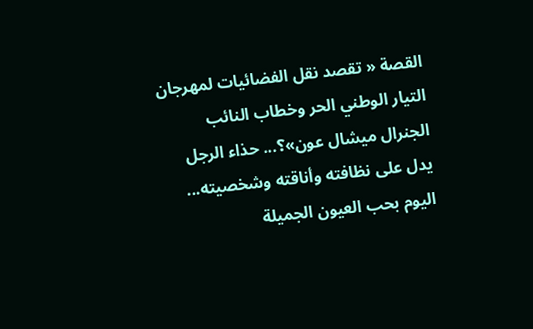القصة « تقصد نقل الفضائيات لمهرجان التيار الوطني الحر وخطاب النائب الجنرال ميشال عون»؟... حذاء الرجل يدل على نظافته وأناقته وشخصيته... اليوم بحب العيون الجميلة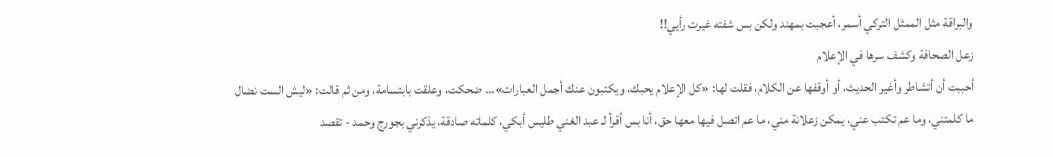والبراقة مثل الممثل التركي أسمر، أعجبت بمهند ولكن بس شفته غيرت رأيي!!
زعل الصحافة وكشف سرها في الإعلام
أحببت أن أتشاطر وأغير الحديث، أو أوقفها عن الكلام، فقلت لها: «كل الإعلام يحبك، ويكتبون عنك أجمل العبارات»... ضحكت، وعلقت بابتسامة، ومن ثم قالت: «ليش الست نضال ما كلمتني، وما عم تكتب عني، يمكن زعلانة مني، ما عم اتصل فيها معها حق، أنا بس أقرأ لـ عبد الغني طليس أبكي، كلماته صادقة، يذكرني بجورج وحمد - تقصد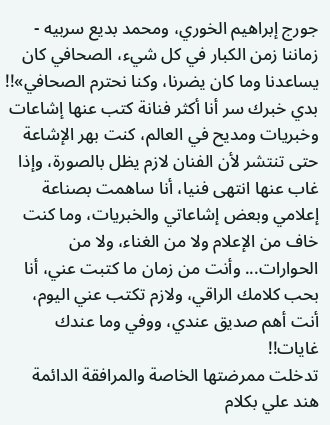جورج إبراهيم الخوري، ومحمد بديع سربيه - زماننا زمن الكبار في كل شيء، الصحافي كان يساعدنا وما كان يضرنا، وكنا نحترم الصحافي»!!
بدي خبرك سر أنا أكثر فنانة كتب عنها إشاعات وخبريات ومديح في العالم، كنت بهر الإشاعة حتى تنتشر لأن الفنان لازم يظل بالصورة، وإذا غاب عنها انتهى فنيا، أنا ساهمت بصناعة إعلامي وبعض إشاعاتي والخبريات، وما كنت خاف من الإعلام ولا من الغناء، ولا من الحوارات... وأنت من زمان ما كتبت عني، أنا بحب كلامك الراقي، ولازم تكتب عني اليوم، أنت أهم صديق عندي، ووفي وما عندك غايات!!
تدخلت ممرضتها الخاصة والمرافقة الدائمة هند علي بكلام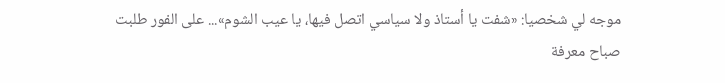موجه لي شخصيا: «شفت يا أستاذ ولا سياسي اتصل فيها، يا عيب الشوم»... على الفور طلبت صباح معرفة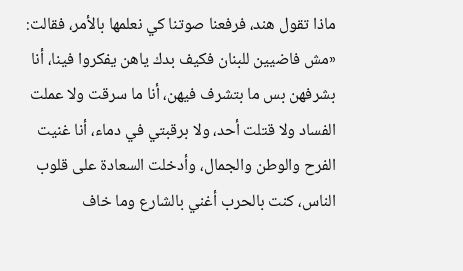ماذا تقول هند، فرفعنا صوتنا كي نعلمها بالأمر، فقالت: «مش فاضيين للبنان فكيف بدك ياهن يفكروا فينا، أنا بشرفهن بس ما بتشرف فيهن، أنا ما سرقت ولا عملت الفساد ولا قتلت أحد، ولا برقبتي في دماء، أنا غنيت الفرح والوطن والجمال، وأدخلت السعادة على قلوب الناس، كنت بالحرب أغني بالشارع وما خاف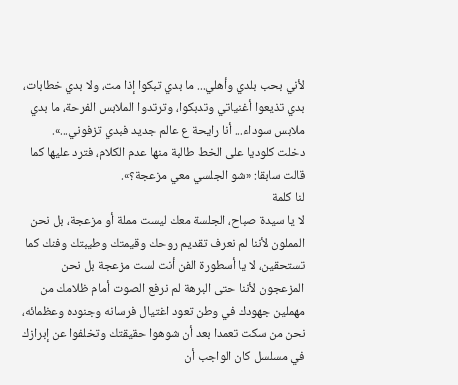لأني بحب بلدي وأهلي... ما بدي تبكوا إذا مت، ولا بدي خطابات، بدي تذيعوا أغنياتي وتدبكوا، وترتدوا الملابس الفرحة، ما بدي ملابس سوداء... أنا رايحة ع عالم جديد فبدي تزفوني...».
دخلت كلوديا على الخط طالبة منها عدم الكلام، فترد عليها كما قالت سابقا: «شو الجلسي معي مزعجة؟».
لنا كلمة
لا يا سيدة صباح، الجلسة معك ليست مملة أو مزعجة، بل نحن المملون لأننا لم نعرف تقديم روحك وقيمتك وطيبتك وفنك كما تستحقين، لا يا أسطورة الفن أنت لست مزعجة بل نحن المزعجون لأننا حتى البرهة لم نرفع الصوت أمام ظلامك من مهملين جهودك في وطن تعود اغتيال فرسانه وجنوده وعظمائه، نحن من سكت تعمدا بعد أن شوهوا حقيقتك وتخلفوا عن إبرازك في مسلسل كان الواجب أن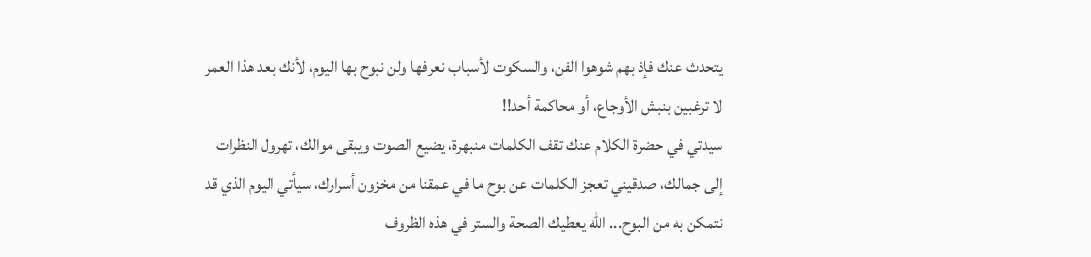يتحدث عنك فإذ بهم شوهوا الفن، والسكوت لأسباب نعرفها ولن نبوح بها اليوم، لأنك بعد هذا العمر لا ترغبين بنبش الأوجاع، أو محاكمة أحد!!
سيدتي في حضرة الكلام عنك تقف الكلمات منبهرة، يضيع الصوت ويبقى موالك، تهرول النظرات إلى جمالك، صدقيني تعجز الكلمات عن بوح ما في عمقنا من مخزون أسرارك، سيأتي اليوم الذي قد نتمكن به من البوح... الله يعطيك الصحة والستر في هذه الظروف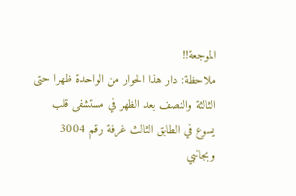الموجعة!!
ملاحظة: دار هذا الحوار من الواحدة ظهرا حتى الثالثة والنصف بعد الظهر في مستشفى قلب يسوع في الطابق الثالث غرفة رقم 3004 وبجانبي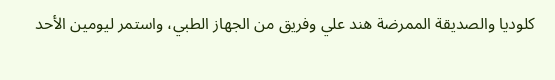كلوديا والصديقة الممرضة هند علي وفريق من الجهاز الطبي، واستمر ليومين الأحد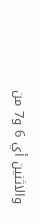والاثنين أي 6 و7 من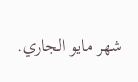شهر مايو الجاري.